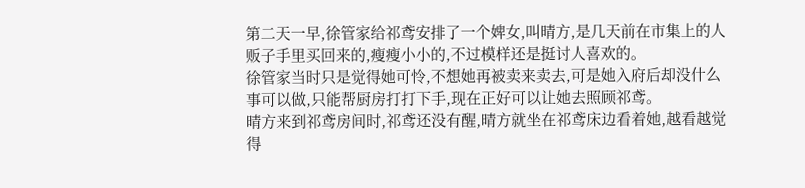第二天一早,徐管家给祁鸢安排了一个婢女,叫晴方,是几天前在市集上的人贩子手里买回来的,瘦瘦小小的,不过模样还是挺讨人喜欢的。
徐管家当时只是觉得她可怜,不想她再被卖来卖去,可是她入府后却没什么事可以做,只能帮厨房打打下手,现在正好可以让她去照顾祁鸢。
晴方来到祁鸢房间时,祁鸢还没有醒,晴方就坐在祁鸢床边看着她,越看越觉得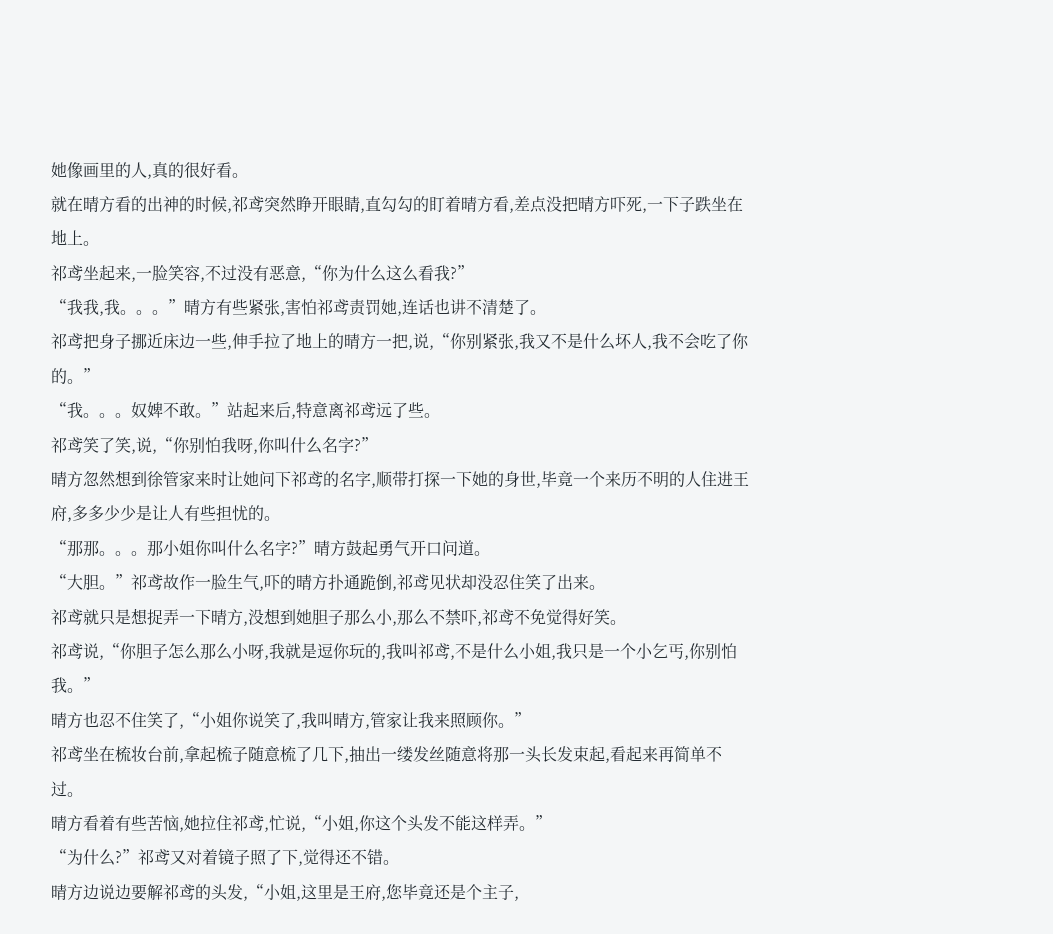她像画里的人,真的很好看。
就在晴方看的出神的时候,祁鸢突然睁开眼睛,直勾勾的盯着晴方看,差点没把晴方吓死,一下子跌坐在地上。
祁鸢坐起来,一脸笑容,不过没有恶意,“你为什么这么看我?”
“我我,我。。。”晴方有些紧张,害怕祁鸢责罚她,连话也讲不清楚了。
祁鸢把身子挪近床边一些,伸手拉了地上的晴方一把,说,“你别紧张,我又不是什么坏人,我不会吃了你的。”
“我。。。奴婢不敢。”站起来后,特意离祁鸢远了些。
祁鸢笑了笑,说,“你别怕我呀,你叫什么名字?”
晴方忽然想到徐管家来时让她问下祁鸢的名字,顺带打探一下她的身世,毕竟一个来历不明的人住进王府,多多少少是让人有些担忧的。
“那那。。。那小姐你叫什么名字?”晴方鼓起勇气开口问道。
“大胆。”祁鸢故作一脸生气,吓的晴方扑通跪倒,祁鸢见状却没忍住笑了出来。
祁鸢就只是想捉弄一下晴方,没想到她胆子那么小,那么不禁吓,祁鸢不免觉得好笑。
祁鸢说,“你胆子怎么那么小呀,我就是逗你玩的,我叫祁鸢,不是什么小姐,我只是一个小乞丐,你别怕我。”
晴方也忍不住笑了,“小姐你说笑了,我叫晴方,管家让我来照顾你。”
祁鸢坐在梳妆台前,拿起梳子随意梳了几下,抽出一缕发丝随意将那一头长发束起,看起来再简单不过。
晴方看着有些苦恼,她拉住祁鸢,忙说,“小姐,你这个头发不能这样弄。”
“为什么?”祁鸢又对着镜子照了下,觉得还不错。
晴方边说边要解祁鸢的头发,“小姐,这里是王府,您毕竟还是个主子,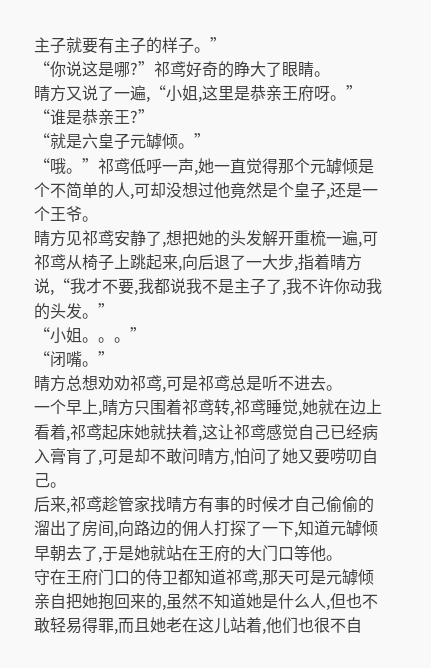主子就要有主子的样子。”
“你说这是哪?”祁鸢好奇的睁大了眼睛。
晴方又说了一遍,“小姐,这里是恭亲王府呀。”
“谁是恭亲王?”
“就是六皇子元罅倾。”
“哦。”祁鸢低呼一声,她一直觉得那个元罅倾是个不简单的人,可却没想过他竟然是个皇子,还是一个王爷。
晴方见祁鸢安静了,想把她的头发解开重梳一遍,可祁鸢从椅子上跳起来,向后退了一大步,指着晴方说,“我才不要,我都说我不是主子了,我不许你动我的头发。”
“小姐。。。”
“闭嘴。”
晴方总想劝劝祁鸢,可是祁鸢总是听不进去。
一个早上,晴方只围着祁鸢转,祁鸢睡觉,她就在边上看着,祁鸢起床她就扶着,这让祁鸢感觉自己已经病入膏肓了,可是却不敢问晴方,怕问了她又要唠叨自己。
后来,祁鸢趁管家找晴方有事的时候才自己偷偷的溜出了房间,向路边的佣人打探了一下,知道元罅倾早朝去了,于是她就站在王府的大门口等他。
守在王府门口的侍卫都知道祁鸢,那天可是元罅倾亲自把她抱回来的,虽然不知道她是什么人,但也不敢轻易得罪,而且她老在这儿站着,他们也很不自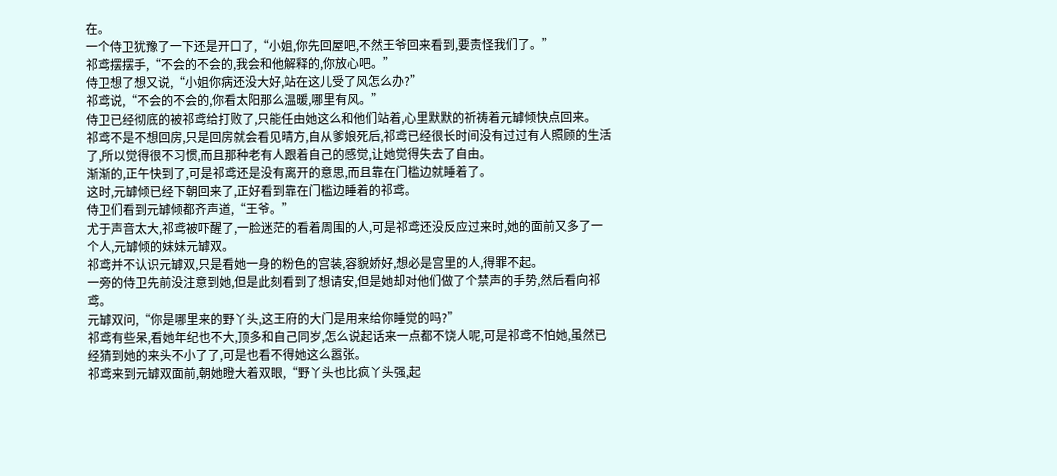在。
一个侍卫犹豫了一下还是开口了,“小姐,你先回屋吧,不然王爷回来看到,要责怪我们了。”
祁鸢摆摆手,“不会的不会的,我会和他解释的,你放心吧。”
侍卫想了想又说,“小姐你病还没大好,站在这儿受了风怎么办?”
祁鸢说,“不会的不会的,你看太阳那么温暖,哪里有风。”
侍卫已经彻底的被祁鸢给打败了,只能任由她这么和他们站着,心里默默的祈祷着元罅倾快点回来。
祁鸢不是不想回房,只是回房就会看见晴方,自从爹娘死后,祁鸢已经很长时间没有过过有人照顾的生活了,所以觉得很不习惯,而且那种老有人跟着自己的感觉,让她觉得失去了自由。
渐渐的,正午快到了,可是祁鸢还是没有离开的意思,而且靠在门槛边就睡着了。
这时,元罅倾已经下朝回来了,正好看到靠在门槛边睡着的祁鸢。
侍卫们看到元罅倾都齐声道,“王爷。”
尤于声音太大,祁鸢被吓醒了,一脸迷茫的看着周围的人,可是祁鸢还没反应过来时,她的面前又多了一个人,元罅倾的妹妹元罅双。
祁鸢并不认识元罅双,只是看她一身的粉色的宫装,容貌娇好,想必是宫里的人,得罪不起。
一旁的侍卫先前没注意到她,但是此刻看到了想请安,但是她却对他们做了个禁声的手势,然后看向祁鸢。
元罅双问,“你是哪里来的野丫头,这王府的大门是用来给你睡觉的吗?”
祁鸢有些呆,看她年纪也不大,顶多和自己同岁,怎么说起话来一点都不饶人呢,可是祁鸢不怕她,虽然已经猜到她的来头不小了了,可是也看不得她这么嚣张。
祁鸢来到元罅双面前,朝她瞪大着双眼,“野丫头也比疯丫头强,起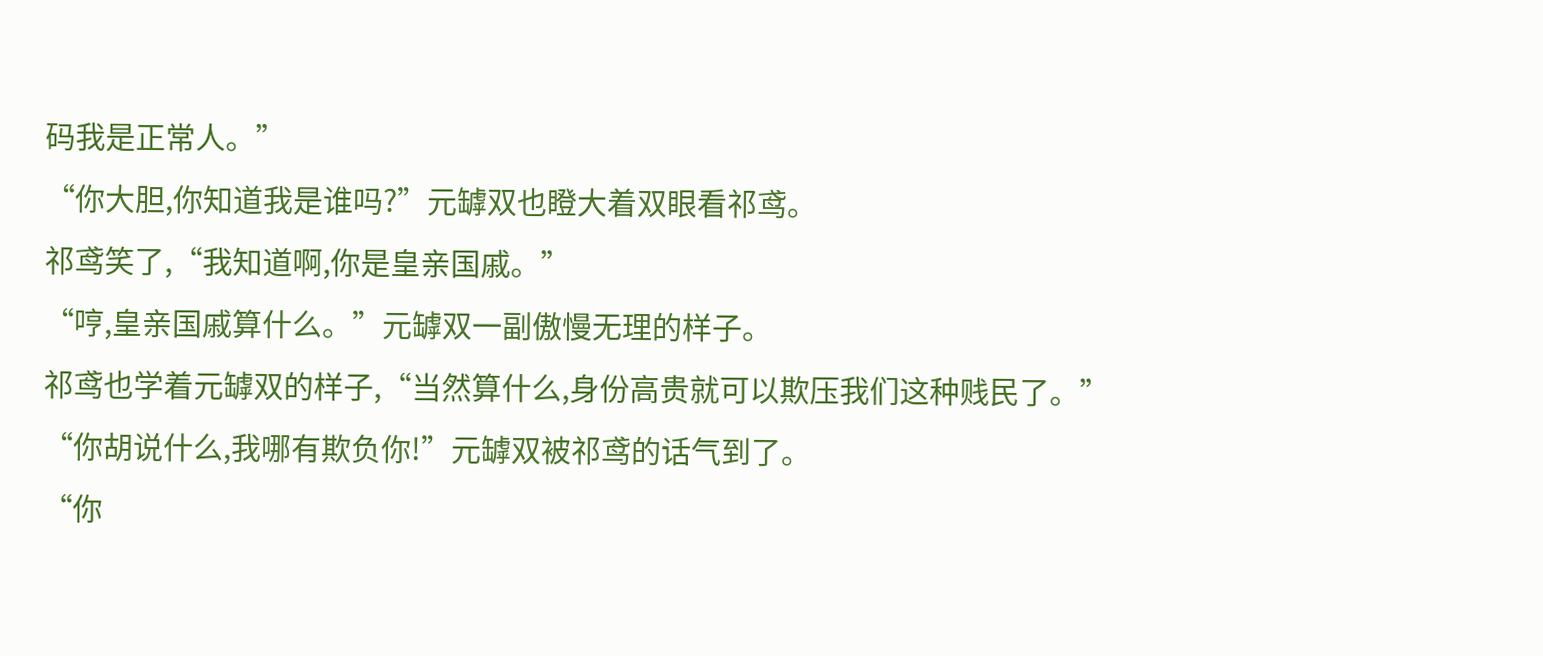码我是正常人。”
“你大胆,你知道我是谁吗?”元罅双也瞪大着双眼看祁鸢。
祁鸢笑了,“我知道啊,你是皇亲国戚。”
“哼,皇亲国戚算什么。”元罅双一副傲慢无理的样子。
祁鸢也学着元罅双的样子,“当然算什么,身份高贵就可以欺压我们这种贱民了。”
“你胡说什么,我哪有欺负你!”元罅双被祁鸢的话气到了。
“你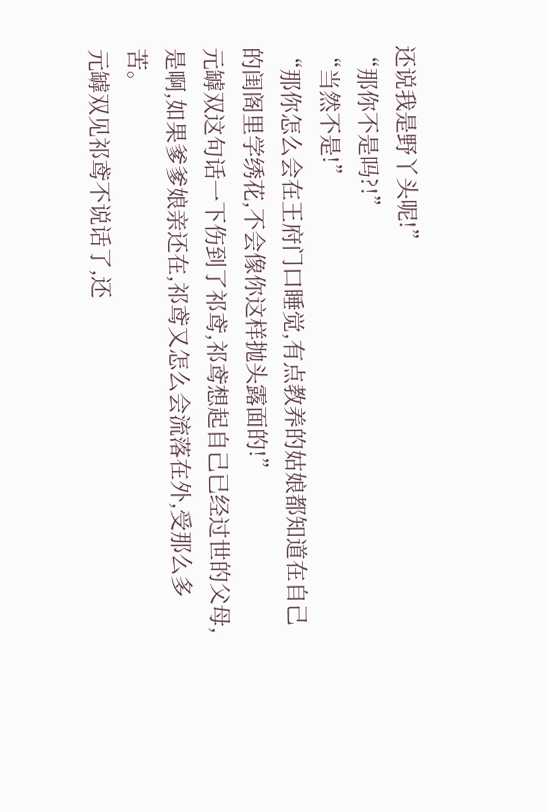还说我是野丫头呢!”
“那你不是吗?!”
“当然不是!”
“那你怎么会在王府门口睡觉,有点教养的姑娘都知道在自己的闺阁里学绣花,不会像你这样抛头露面的!”
元罅双这句话一下伤到了祁鸢,祁鸢想起自己已经过世的父母,是啊,如果爹爹娘亲还在,祁鸢又怎么会流落在外,受那么多苦。
元罅双见祁鸢不说话了,还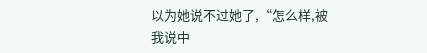以为她说不过她了,“怎么样,被我说中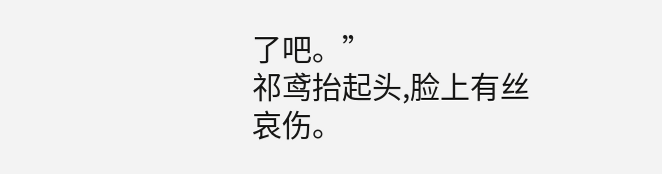了吧。”
祁鸢抬起头,脸上有丝哀伤。